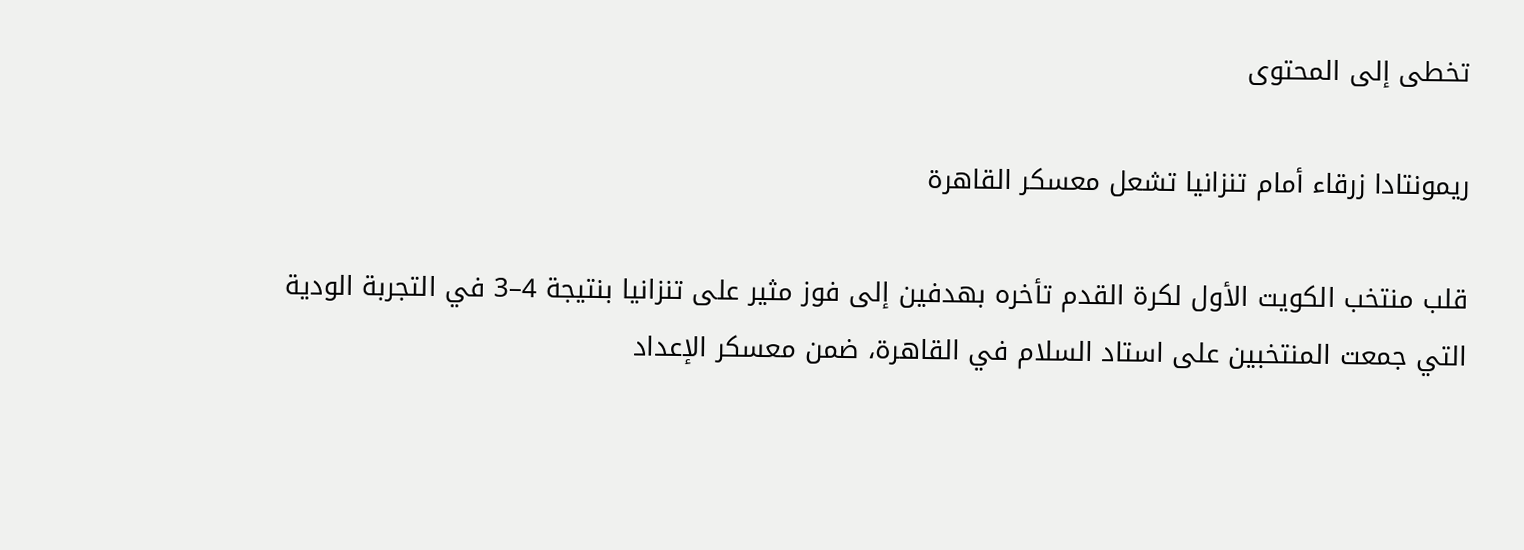تخطى إلى المحتوى

ريمونتادا زرقاء أمام تنزانيا تشعل معسكر القاهرة

قلب منتخب الكويت الأول لكرة القدم تأخره بهدفين إلى فوز مثير على تنزانيا بنتيجة 4–3 في التجربة الودية التي جمعت المنتخبين على استاد السلام في القاهرة، ضمن معسكر الإعداد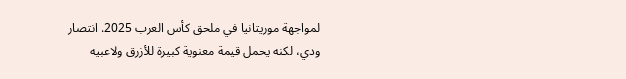لمواجهة موريتانيا في ملحق كأس العرب 2025. انتصار ودي، لكنه يحمل قيمة معنوية كبيرة للأزرق ولاعبيه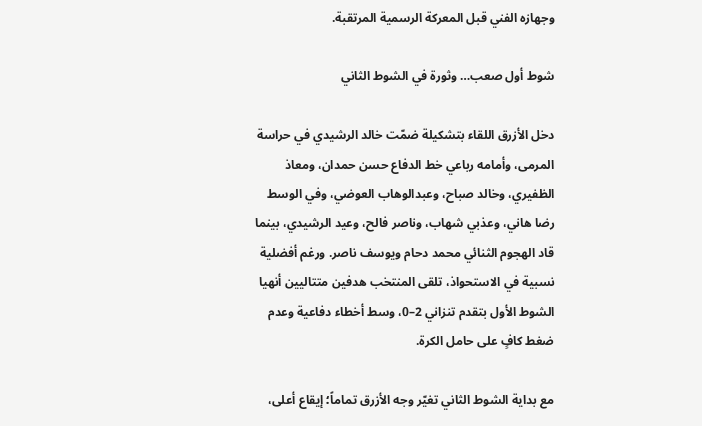وجهازه الفني قبل المعركة الرسمية المرتقبة.

شوط أول صعب… وثورة في الشوط الثاني

دخل الأزرق اللقاء بتشكيلة ضمّت خالد الرشيدي في حراسة المرمى، وأمامه رباعي خط الدفاع حسن حمدان، ومعاذ الظفيري، وخالد صباح، وعبدالوهاب العوضي، وفي الوسط رضا هاني، وعذبي شهاب، وناصر فالح، وعيد الرشيدي، بينما قاد الهجوم الثنائي محمد دحام ويوسف ناصر. ورغم أفضلية نسبية في الاستحواذ، تلقى المنتخب هدفين متتاليين أنهيا الشوط الأول بتقدم تنزاني 2–0، وسط أخطاء دفاعية وعدم ضغط كافٍ على حامل الكرة.

مع بداية الشوط الثاني تغيّر وجه الأزرق تماماً؛ إيقاع أعلى،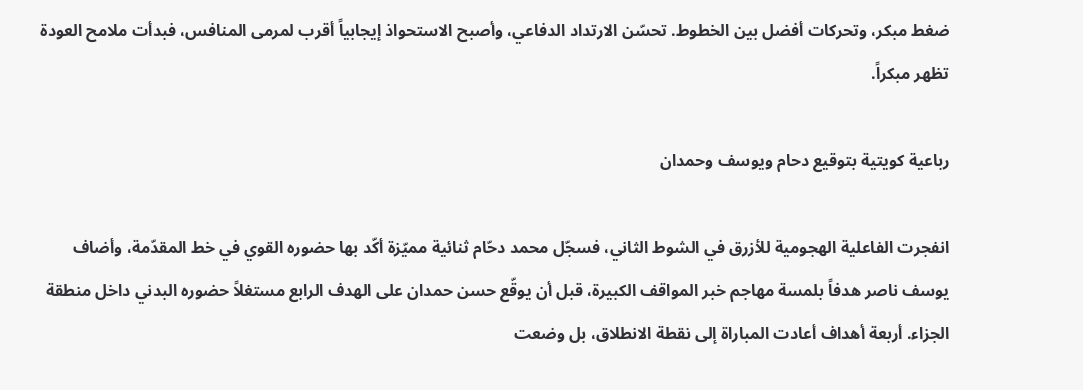ضغط مبكر، وتحركات أفضل بين الخطوط. تحسّن الارتداد الدفاعي، وأصبح الاستحواذ إيجابياً أقرب لمرمى المنافس، فبدأت ملامح العودة تظهر مبكراً.

رباعية كويتية بتوقيع دحام ويوسف وحمدان

انفجرت الفاعلية الهجومية للأزرق في الشوط الثاني، فسجّل محمد دحّام ثنائية مميّزة أكّد بها حضوره القوي في خط المقدّمة، وأضاف يوسف ناصر هدفاً بلمسة مهاجم خبر المواقف الكبيرة، قبل أن يوقّع حسن حمدان على الهدف الرابع مستغلاً حضوره البدني داخل منطقة الجزاء. أربعة أهداف أعادت المباراة إلى نقطة الانطلاق، بل وضعت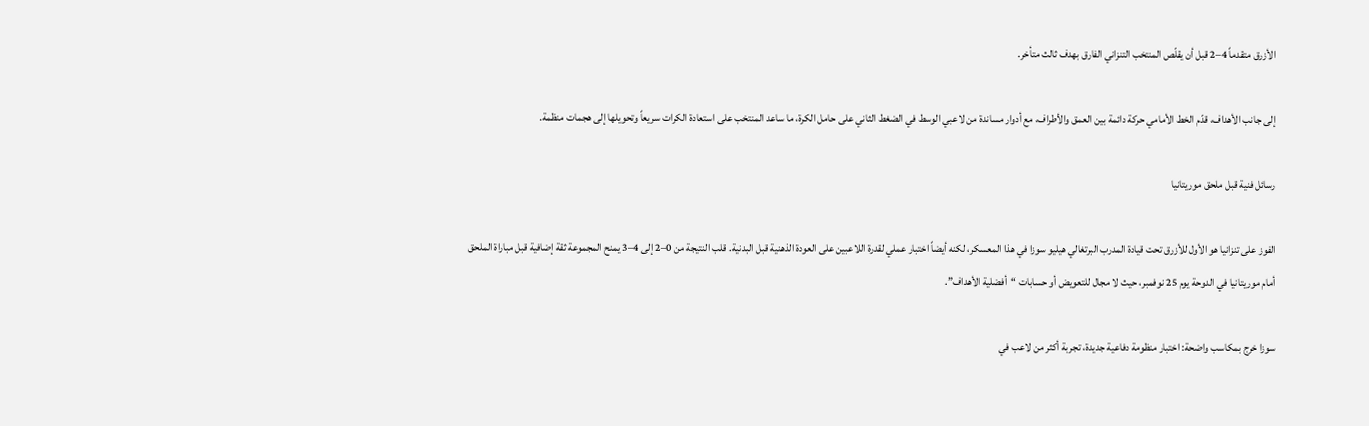الأزرق متقدماً 4–2 قبل أن يقلّص المنتخب التنزاني الفارق بهدف ثالث متأخر.

إلى جانب الأهداف، قدّم الخط الأمامي حركة دائمة بين العمق والأطراف، مع أدوار مساندة من لاعبي الوسط في الضغط الثاني على حامل الكرة، ما ساعد المنتخب على استعادة الكرات سريعاً وتحويلها إلى هجمات منظمة.

رسائل فنية قبل ملحق موريتانيا

الفوز على تنزانيا هو الأول للأزرق تحت قيادة المدرب البرتغالي هيليو سوزا في هذا المعسكر، لكنه أيضاً اختبار عملي لقدرة اللاعبين على العودة الذهنية قبل البدنية. قلب النتيجة من 0–2 إلى 4–3 يمنح المجموعة ثقة إضافية قبل مباراة الملحق أمام موريتانيا في الدوحة يوم 25 نوفمبر، حيث لا مجال للتعويض أو حسابات “أفضلية الأهداف”.

سوزا خرج بمكاسب واضحة: اختبار منظومة دفاعية جديدة، تجربة أكثر من لاعب في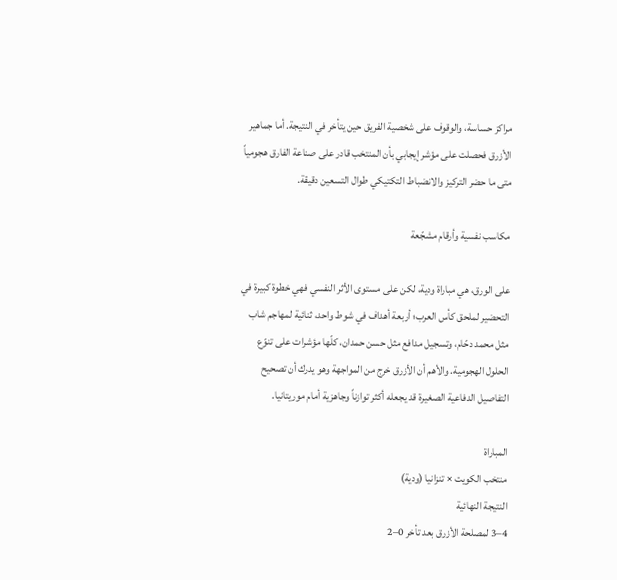مراكز حساسة، والوقوف على شخصية الفريق حين يتأخر في النتيجة. أما جماهير الأزرق فحصلت على مؤشر إيجابي بأن المنتخب قادر على صناعة الفارق هجومياً متى ما حضر التركيز والانضباط التكتيكي طوال التسعين دقيقة.

مكاسب نفسية وأرقام مشجّعة

على الورق، هي مباراة ودية، لكن على مستوى الأثر النفسي فهي خطوة كبيرة في التحضير لملحق كأس العرب؛ أربعة أهداف في شوط واحد، ثنائية لمهاجم شاب مثل محمد دحّام، وتسجيل مدافع مثل حسن حمدان، كلّها مؤشرات على تنوّع الحلول الهجومية. والأهم أن الأزرق خرج من المواجهة وهو يدرك أن تصحيح التفاصيل الدفاعية الصغيرة قد يجعله أكثر توازناً وجاهزية أمام موريتانيا.

المباراة
منتخب الكويت × تنزانيا (ودية)
النتيجة النهائية
4–3 لمصلحة الأزرق بعد تأخر 0–2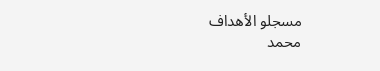مسجلو الأهداف
محمد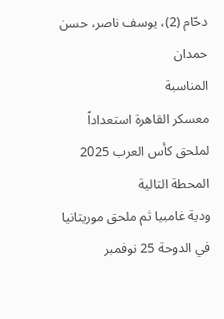دحّام (2)، يوسف ناصر، حسن حمدان
المناسبة
معسكر القاهرة استعداداً لملحق كأس العرب 2025
المحطة التالية
ودية غامبيا ثم ملحق موريتانيا في الدوحة 25 نوفمبر